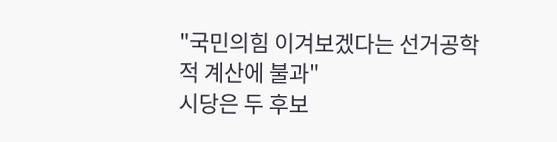"국민의힘 이겨보겠다는 선거공학적 계산에 불과"
시당은 두 후보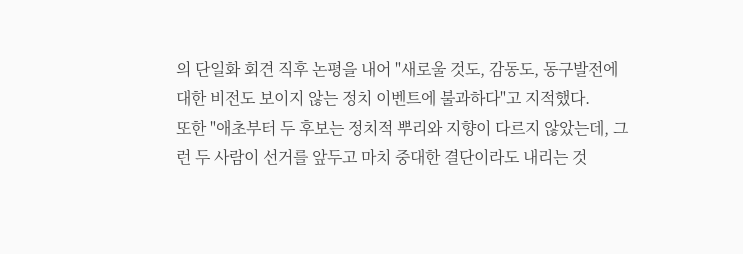의 단일화 회견 직후 논평을 내어 "새로울 것도, 감동도, 동구발전에 대한 비전도 보이지 않는 정치 이벤트에 불과하다"고 지적했다.
또한 "애초부터 두 후보는 정치적 뿌리와 지향이 다르지 않았는데, 그런 두 사람이 선거를 앞두고 마치 중대한 결단이라도 내리는 것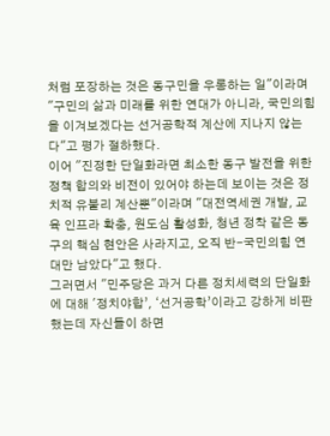처럼 포장하는 것은 동구민을 우롱하는 일"이라며 "구민의 삶과 미래를 위한 연대가 아니라, 국민의힘을 이겨보겠다는 선거공학적 계산에 지나지 않는다"고 평가 절하했다.
이어 "진정한 단일화라면 최소한 동구 발전을 위한 정책 합의와 비전이 있어야 하는데 보이는 것은 정치적 유불리 계산뿐"이라며 "대전역세권 개발, 교육 인프라 확충, 원도심 활성화, 청년 정착 같은 동구의 핵심 현안은 사라지고, 오직 반-국민의힘 연대만 남았다"고 했다.
그러면서 "민주당은 과거 다른 정치세력의 단일화에 대해 '정치야합’, ‘선거공학’이라고 강하게 비판했는데 자신들이 하면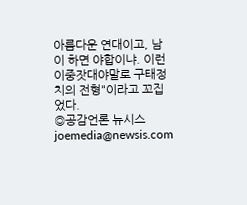아름다운 연대이고, 남이 하면 야합이냐. 이런 이중잣대야말로 구태정치의 전형"이라고 꼬집었다.
◎공감언론 뉴시스 joemedia@newsis.com